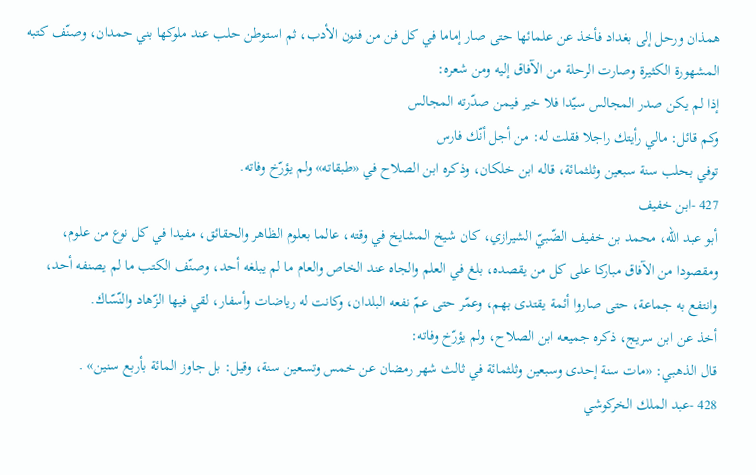همذان ورحل إلى بغداد فأخذ عن علمائها حتى صار إماما في كل فن من فنون الأدب، ثم استوطن حلب عند ملوكها بني حمدان، وصنّف كتبه المشهورة الكثيرة وصارت الرحلة من الآفاق إليه ومن شعره:
إذا لم يكن صدر المجالس سيّدا فلا خير فيمن صدّرته المجالس
وكم قائل: مالي رأيتك راجلا فقلت له: من أجل أنّك فارس
توفي بحلب سنة سبعين وثلثمائة، قاله ابن خلكان، وذكره ابن الصلاح في «طبقاته» ولم يؤرّخ وفاته.
427 -ابن خفيف
أبو عبد اللّه، محمد بن خفيف الضّبيّ الشيرازي، كان شيخ المشايخ في وقته، عالما بعلوم الظاهر والحقائق، مفيدا في كل نوع من علوم، ومقصودا من الآفاق مباركا على كل من يقصده، بلغ في العلم والجاه عند الخاص والعام ما لم يبلغه أحد، وصنّف الكتب ما لم يصنفه أحد، وانتفع به جماعة، حتى صاروا أئمة يقتدى بهم، وعمّر حتى عمّ نفعه البلدان، وكانت له رياضات وأسفار، لقي فيها الزّهاد والنّسّاك.
أخذ عن ابن سريج، ذكره جميعه ابن الصلاح، ولم يؤرّخ وفاته:
قال الذهبي: «مات سنة إحدى وسبعين وثلثمائة في ثالث شهر رمضان عن خمس وتسعين سنة، وقيل: بل جاوز المائة بأربع سنين» .
428 -عبد الملك الخركوشي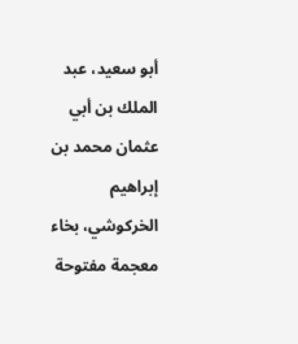أبو سعيد، عبد الملك بن أبي عثمان محمد بن إبراهيم الخركوشي، بخاء معجمة مفتوحة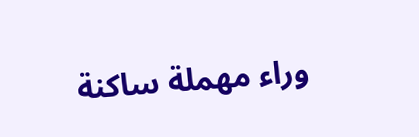وراء مهملة ساكنة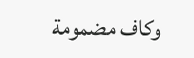وكاف مضمومة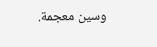وسين معجمة.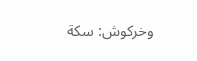وخركوش: سكة